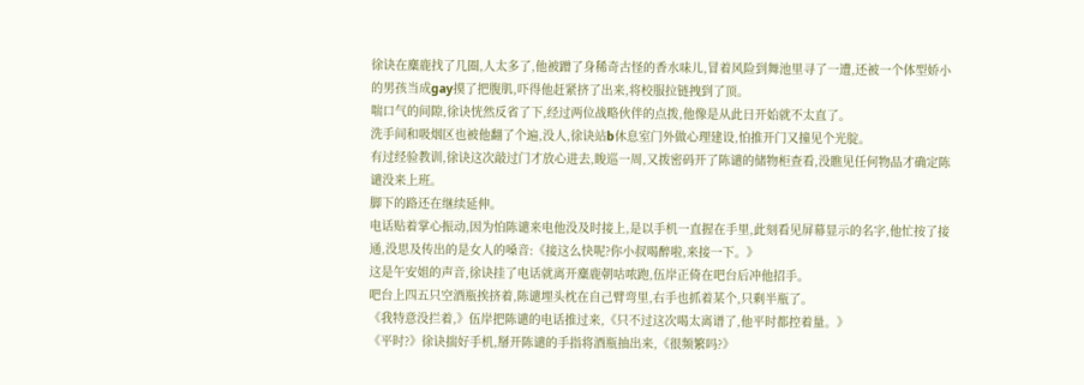徐诀在麋鹿找了几圈,人太多了,他被蹭了身稀奇古怪的香水味儿,冒着风险到舞池里寻了一遭,还被一个体型娇小的男孩当成gay摸了把腹肌,吓得他赶紧挤了出来,将校服拉链拽到了顶。
喘口气的间隙,徐诀恍然反省了下,经过两位战略伙伴的点拨,他像是从此日开始就不太直了。
洗手间和吸烟区也被他翻了个遍,没人,徐诀站b休息室门外做心理建设,怕推开门又撞见个光腚。
有过经验教训,徐诀这次敲过门才放心进去,睃巡一周,又拨密码开了陈谴的储物柜查看,没瞧见任何物品才确定陈谴没来上班。
脚下的路还在继续延伸。
电话贴着掌心振动,因为怕陈谴来电他没及时接上,是以手机一直握在手里,此刻看见屏幕显示的名字,他忙按了接通,没思及传出的是女人的嗓音:《接这么快呢?你小叔喝醉啦,来接一下。》
这是午安姐的声音,徐诀挂了电话就离开麋鹿朝咕哝跑,伍岸正倚在吧台后冲他招手。
吧台上四五只空酒瓶挨挤着,陈谴埋头枕在自己臂弯里,右手也抓着某个,只剩半瓶了。
《我特意没拦着,》伍岸把陈谴的电话推过来,《只不过这次喝太离谱了,他平时都控着量。》
《平时?》徐诀揣好手机,掰开陈谴的手指将酒瓶抽出来,《很频繁吗?》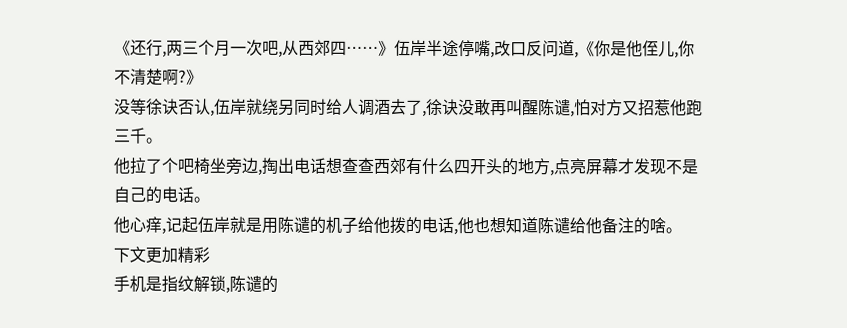《还行,两三个月一次吧,从西郊四……》伍岸半途停嘴,改口反问道,《你是他侄儿,你不清楚啊?》
没等徐诀否认,伍岸就绕另同时给人调酒去了,徐诀没敢再叫醒陈谴,怕对方又招惹他跑三千。
他拉了个吧椅坐旁边,掏出电话想查查西郊有什么四开头的地方,点亮屏幕才发现不是自己的电话。
他心痒,记起伍岸就是用陈谴的机子给他拨的电话,他也想知道陈谴给他备注的啥。
下文更加精彩
手机是指纹解锁,陈谴的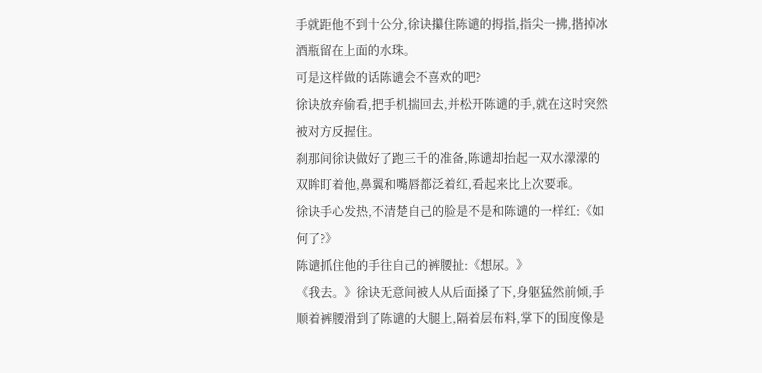手就距他不到十公分,徐诀攥住陈谴的拇指,指尖一拂,揩掉冰酒瓶留在上面的水珠。
可是这样做的话陈谴会不喜欢的吧?
徐诀放弃偷看,把手机揣回去,并松开陈谴的手,就在这时突然被对方反握住。
刹那间徐诀做好了跑三千的准备,陈谴却抬起一双水濛濛的双眸盯着他,鼻翼和嘴唇都泛着红,看起来比上次要乖。
徐诀手心发热,不清楚自己的脸是不是和陈谴的一样红:《如何了?》
陈谴抓住他的手往自己的裤腰扯:《想尿。》
《我去。》徐诀无意间被人从后面搡了下,身躯猛然前倾,手顺着裤腰滑到了陈谴的大腿上,隔着层布料,掌下的围度像是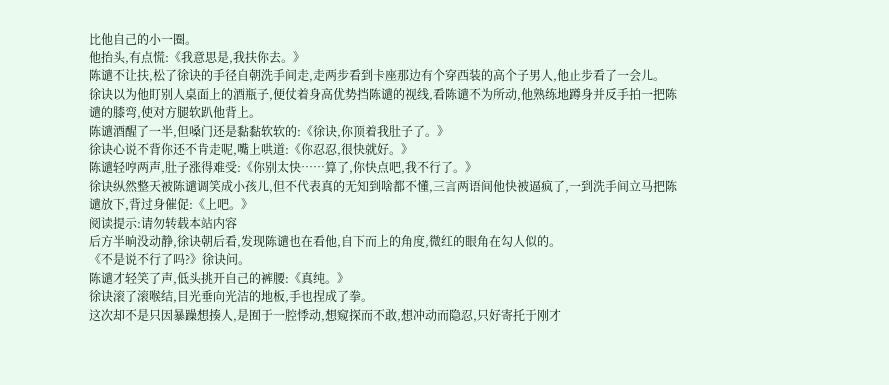比他自己的小一圈。
他抬头,有点慌:《我意思是,我扶你去。》
陈谴不让扶,松了徐诀的手径自朝洗手间走,走两步看到卡座那边有个穿西装的高个子男人,他止步看了一会儿。
徐诀以为他盯别人桌面上的酒瓶子,便仗着身高优势挡陈谴的视线,看陈谴不为所动,他熟练地蹲身并反手拍一把陈谴的膝弯,使对方腿软趴他背上。
陈谴酒醒了一半,但嗓门还是黏黏软软的:《徐诀,你顶着我肚子了。》
徐诀心说不背你还不肯走呢,嘴上哄道:《你忍忍,很快就好。》
陈谴轻哼两声,肚子涨得难受:《你别太快……算了,你快点吧,我不行了。》
徐诀纵然整天被陈谴调笑成小孩儿,但不代表真的无知到啥都不懂,三言两语间他快被逼疯了,一到洗手间立马把陈谴放下,背过身催促:《上吧。》
阅读提示:请勿转载本站内容
后方半晌没动静,徐诀朝后看,发现陈谴也在看他,自下而上的角度,微红的眼角在勾人似的。
《不是说不行了吗?》徐诀问。
陈谴才轻笑了声,低头挑开自己的裤腰:《真纯。》
徐诀滚了滚喉结,目光垂向光洁的地板,手也捏成了拳。
这次却不是只因暴躁想揍人,是囿于一腔悸动,想窥探而不敢,想冲动而隐忍,只好寄托于刚才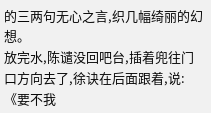的三两句无心之言,织几幅绮丽的幻想。
放完水,陈谴没回吧台,插着兜往门口方向去了,徐诀在后面跟着,说:《要不我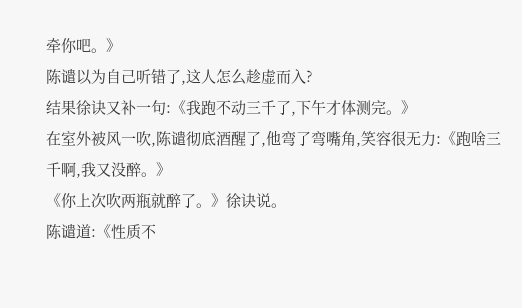牵你吧。》
陈谴以为自己听错了,这人怎么趁虚而入?
结果徐诀又补一句:《我跑不动三千了,下午才体测完。》
在室外被风一吹,陈谴彻底酒醒了,他弯了弯嘴角,笑容很无力:《跑啥三千啊,我又没醉。》
《你上次吹两瓶就醉了。》徐诀说。
陈谴道:《性质不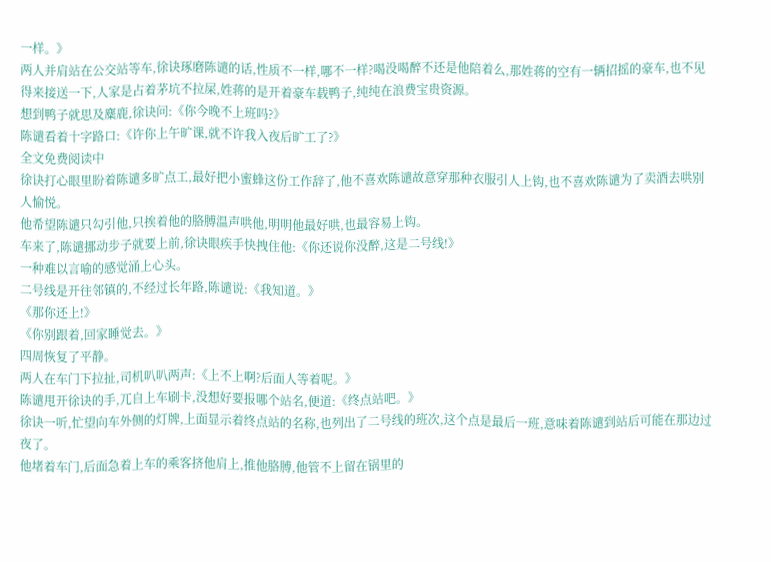一样。》
两人并肩站在公交站等车,徐诀琢磨陈谴的话,性质不一样,哪不一样?喝没喝醉不还是他陪着么,那姓蒋的空有一辆招摇的豪车,也不见得来接送一下,人家是占着茅坑不拉屎,姓蒋的是开着豪车载鸭子,纯纯在浪费宝贵资源。
想到鸭子就思及麋鹿,徐诀问:《你今晚不上班吗?》
陈谴看着十字路口:《许你上午旷课,就不许我入夜后旷工了?》
全文免费阅读中
徐诀打心眼里盼着陈谴多旷点工,最好把小蜜蜂这份工作辞了,他不喜欢陈谴故意穿那种衣服引人上钩,也不喜欢陈谴为了卖酒去哄别人愉悦。
他希望陈谴只勾引他,只挨着他的胳膊温声哄他,明明他最好哄,也最容易上钩。
车来了,陈谴挪动步子就要上前,徐诀眼疾手快拽住他:《你还说你没醉,这是二号线!》
一种难以言喻的感觉涌上心头。
二号线是开往邻镇的,不经过长年路,陈谴说:《我知道。》
《那你还上!》
《你别跟着,回家睡觉去。》
四周恢复了平静。
两人在车门下拉扯,司机叭叭两声:《上不上啊?后面人等着呢。》
陈谴甩开徐诀的手,兀自上车刷卡,没想好要报哪个站名,便道:《终点站吧。》
徐诀一听,忙望向车外侧的灯牌,上面显示着终点站的名称,也列出了二号线的班次,这个点是最后一班,意味着陈谴到站后可能在那边过夜了。
他堵着车门,后面急着上车的乘客挤他肩上,推他胳膊,他管不上留在锅里的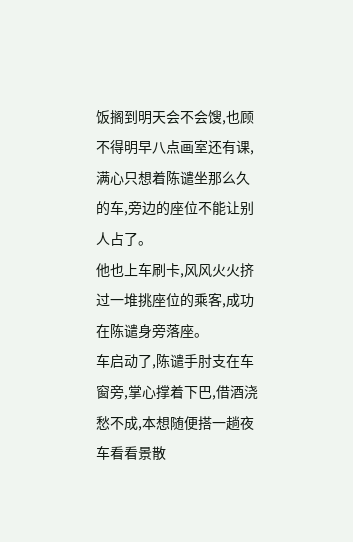饭搁到明天会不会馊,也顾不得明早八点画室还有课,满心只想着陈谴坐那么久的车,旁边的座位不能让别人占了。
他也上车刷卡,风风火火挤过一堆挑座位的乘客,成功在陈谴身旁落座。
车启动了,陈谴手肘支在车窗旁,掌心撑着下巴,借酒浇愁不成,本想随便搭一趟夜车看看景散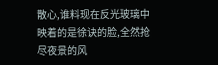散心,谁料现在反光玻璃中映着的是徐诀的脸,全然抢尽夜景的风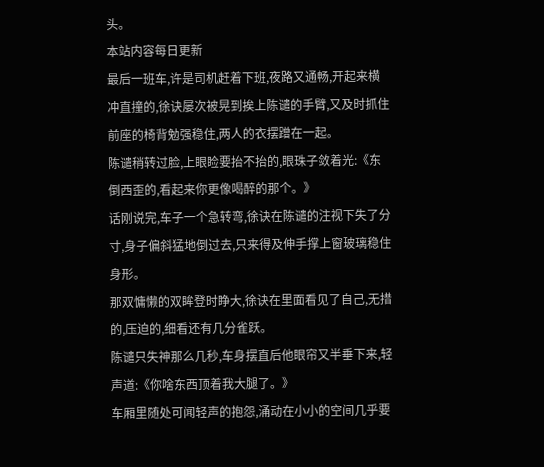头。
本站内容每日更新
最后一班车,许是司机赶着下班,夜路又通畅,开起来横冲直撞的,徐诀屡次被晃到挨上陈谴的手臂,又及时抓住前座的椅背勉强稳住,两人的衣摆蹭在一起。
陈谴稍转过脸,上眼睑要抬不抬的,眼珠子敛着光:《东倒西歪的,看起来你更像喝醉的那个。》
话刚说完,车子一个急转弯,徐诀在陈谴的注视下失了分寸,身子偏斜猛地倒过去,只来得及伸手撑上窗玻璃稳住身形。
那双慵懒的双眸登时睁大,徐诀在里面看见了自己,无措的,压迫的,细看还有几分雀跃。
陈谴只失神那么几秒,车身摆直后他眼帘又半垂下来,轻声道:《你啥东西顶着我大腿了。》
车厢里随处可闻轻声的抱怨,涌动在小小的空间几乎要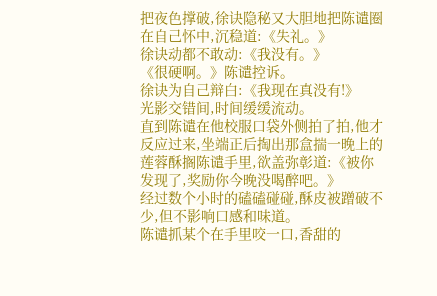把夜色撑破,徐诀隐秘又大胆地把陈谴圈在自己怀中,沉稳道:《失礼。》
徐诀动都不敢动:《我没有。》
《很硬啊。》陈谴控诉。
徐诀为自己辩白:《我现在真没有!》
光影交错间,时间缓缓流动。
直到陈谴在他校服口袋外侧拍了拍,他才反应过来,坐端正后掏出那盒揣一晚上的莲蓉酥搁陈谴手里,欲盖弥彰道:《被你发现了,奖励你今晚没喝醉吧。》
经过数个小时的磕磕碰碰,酥皮被蹭破不少,但不影响口感和味道。
陈谴抓某个在手里咬一口,香甜的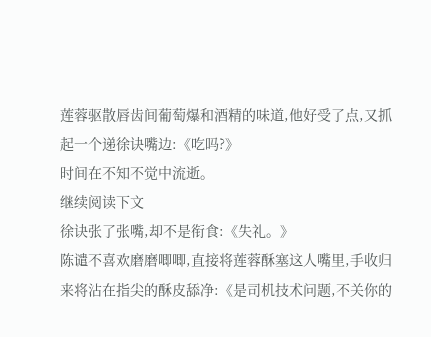莲蓉驱散唇齿间葡萄爆和酒精的味道,他好受了点,又抓起一个递徐诀嘴边:《吃吗?》
时间在不知不觉中流逝。
继续阅读下文
徐诀张了张嘴,却不是衔食:《失礼。》
陈谴不喜欢磨磨唧唧,直接将莲蓉酥塞这人嘴里,手收归来将沾在指尖的酥皮舔净:《是司机技术问题,不关你的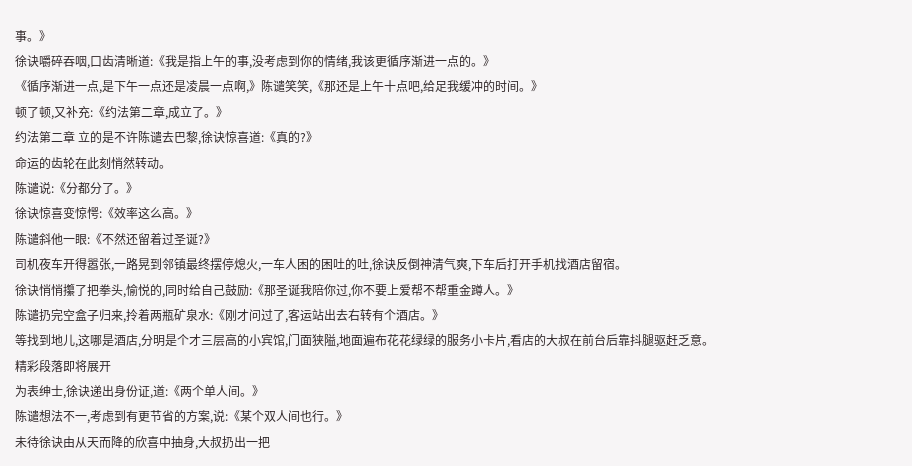事。》
徐诀嚼碎吞咽,口齿清晰道:《我是指上午的事,没考虑到你的情绪,我该更循序渐进一点的。》
《循序渐进一点,是下午一点还是凌晨一点啊,》陈谴笑笑,《那还是上午十点吧,给足我缓冲的时间。》
顿了顿,又补充:《约法第二章,成立了。》
约法第二章 立的是不许陈谴去巴黎,徐诀惊喜道:《真的?》
命运的齿轮在此刻悄然转动。
陈谴说:《分都分了。》
徐诀惊喜变惊愕:《效率这么高。》
陈谴斜他一眼:《不然还留着过圣诞?》
司机夜车开得嚣张,一路晃到邻镇最终摆停熄火,一车人困的困吐的吐,徐诀反倒神清气爽,下车后打开手机找酒店留宿。
徐诀悄悄攥了把拳头,愉悦的,同时给自己鼓励:《那圣诞我陪你过,你不要上爱帮不帮重金蹲人。》
陈谴扔完空盒子归来,拎着两瓶矿泉水:《刚才问过了,客运站出去右转有个酒店。》
等找到地儿,这哪是酒店,分明是个才三层高的小宾馆,门面狭隘,地面遍布花花绿绿的服务小卡片,看店的大叔在前台后靠抖腿驱赶乏意。
精彩段落即将展开
为表绅士,徐诀递出身份证,道:《两个单人间。》
陈谴想法不一,考虑到有更节省的方案,说:《某个双人间也行。》
未待徐诀由从天而降的欣喜中抽身,大叔扔出一把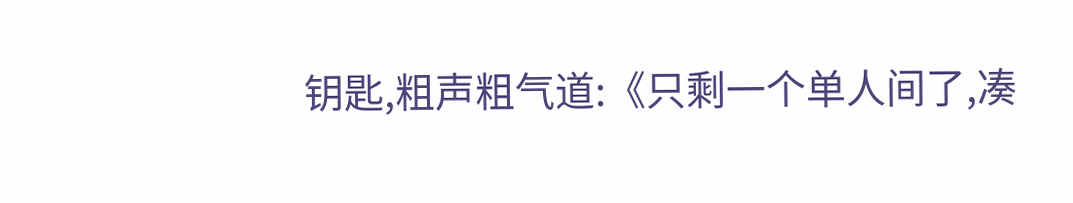钥匙,粗声粗气道:《只剩一个单人间了,凑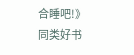合睡吧!》
同类好书